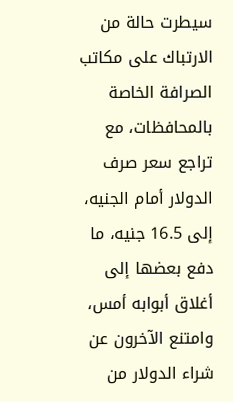سيطرت حالة من الارتباك على مكاتب الصرافة الخاصة بالمحافظات، مع تراجع سعر صرف الدولار أمام الجنيه، إلى 16.5 جنيه، ما دفع بعضها إلى أغلاق أبوابه أمس، وامتنع الآخرون عن شراء الدولار من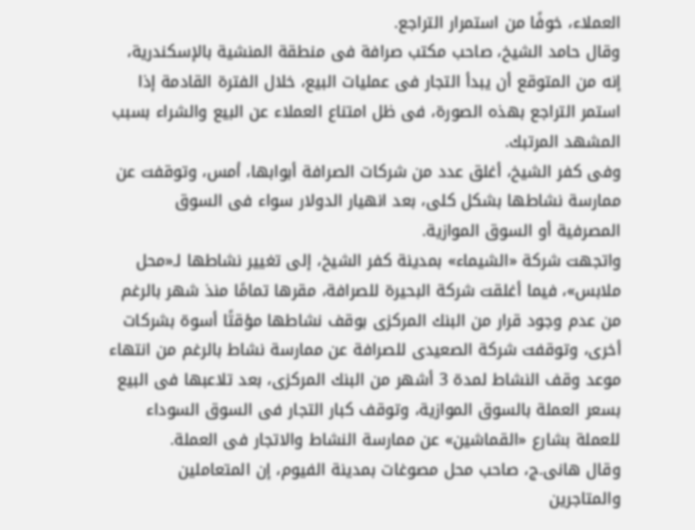العملاء، خوفًا من استمرار التراجع.
وقال حامد الشيخ، صاحب مكتب صرافة فى منطقة المنشية بالإسكندرية، إنه من المتوقع أن يبدأ التجار فى عمليات البيع، خلال الفترة القادمة إذا استمر التراجع بهذه الصورة، فى ظل امتناع العملاء عن البيع والشراء بسبب المشهد المرتبك.
وفى كفر الشيخ، أغلق عدد من شركات الصرافة أبوابها، أمس، وتوقفت عن ممارسة نشاطها بشكل كلى، بعد انهيار الدولار سواء فى السوق المصرفية أو السوق الموازية.
واتجهت شركة «الشيماء» بمدينة كفر الشيخ، إلى تغيير نشاطها لـ«محل ملابس»، فيما أغلقت شركة البحيرة للصرافة، مقرها تمامًا منذ شهر بالرغم من عدم وجود قرار من البنك المركزى بوقف نشاطها مؤقتًا أسوة بشركات أخرى، وتوقفت شركة الصعيدى للصرافة عن ممارسة نشاط بالرغم من انتهاء موعد وقف النشاط لمدة 3 أشهر من البنك المركزى، بعد تلاعبها فى البيع بسعر العملة بالسوق الموازية، وتوقف كبار التجار فى السوق السوداء للعملة بشارع «القماشين» عن ممارسة النشاط والاتجار فى العملة.
وقال هانى.ج، صاحب محل مصوغات بمدينة الفيوم، إن المتعاملين والمتاجرين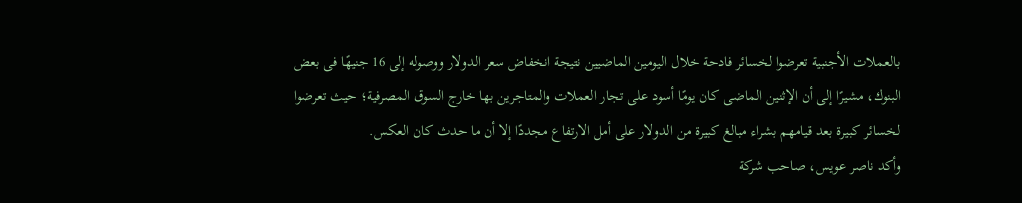بالعملات الأجنبية تعرضوا لخسائر فادحة خلال اليومين الماضيين نتيجة انخفاض سعر الدولار ووصوله إلى 16 جنيهًا فى بعض البنوك، مشيرًا إلى أن الإثنين الماضى كان يومًا أسود على تجار العملات والمتاجرين بها خارج السوق المصرفية؛ حيث تعرضوا لخسائر كبيرة بعد قيامهم بشراء مبالغ كبيرة من الدولار على أمل الارتفاع مجددًا إلا أن ما حدث كان العكس.
وأكد ناصر عويس، صاحب شركة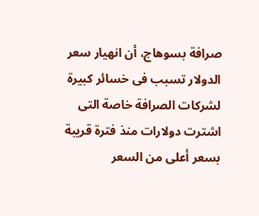صرافة بسوهاج، أن انهيار سعر الدولار تسبب فى خسائر كبيرة لشركات الصرافة خاصة التى اشترت دولارات منذ فترة قريبة بسعر أعلى من السعر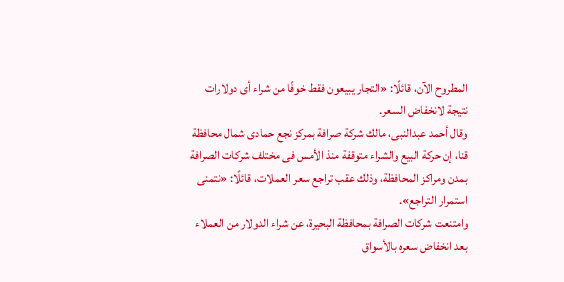المطروح الآن، قائلًا: «التجار يبيعون فقط خوفًا من شراء أى دولارات نتيجة لانخفاض السعر.
وقال أحمد عبدالنبى، مالك شركة صرافة بمركز نجع حمادى شمال محافظة قنا، إن حركة البيع والشراء متوقفة منذ الأمس فى مختلف شركات الصرافة بمدن ومراكز المحافظة، وذلك عقب تراجع سعر العملات، قائلًا: «نتمنى استمرار التراجع».
وامتنعت شركات الصرافة بمحافظة البحيرة، عن شراء الدولار من العملاء بعد انخفاض سعره بالأسواق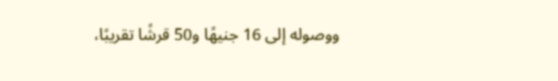ووصوله إلى 16 جنيهًا و50 قرشًا تقريبًا،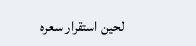لحين استقرار سعره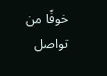خوفًا من تواصل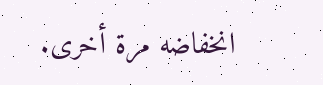انخفاضه مرة أخرى.